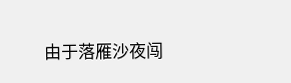由于落雁沙夜闯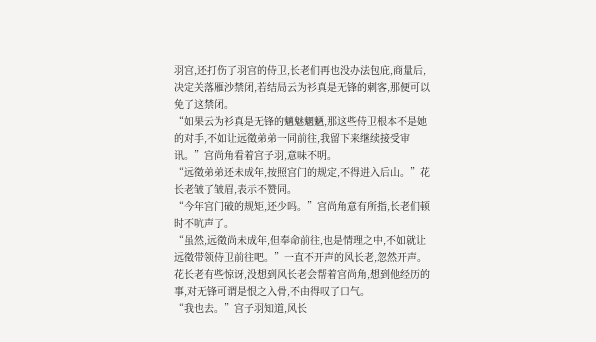羽宫,还打伤了羽宫的侍卫,长老们再也没办法包庇,商量后,决定关落雁沙禁闭,若结局云为衫真是无锋的刺客,那便可以免了这禁闭。
“如果云为衫真是无锋的魑魅魍魉,那这些侍卫根本不是她的对手,不如让远徵弟弟一同前往,我留下来继续接受审讯。”宫尚角看着宫子羽,意味不明。
“远徵弟弟还未成年,按照宫门的规定,不得进入后山。”花长老皱了皱眉,表示不赞同。
“今年宫门破的规矩,还少吗。”宫尚角意有所指,长老们顿时不吭声了。
“虽然,远徵尚未成年,但奉命前往,也是情理之中,不如就让远徵带领侍卫前往吧。”一直不开声的风长老,忽然开声。
花长老有些惊讶,没想到风长老会帮着宫尚角,想到他经历的事,对无锋可谓是恨之入骨,不由得叹了口气。
“我也去。”宫子羽知道,风长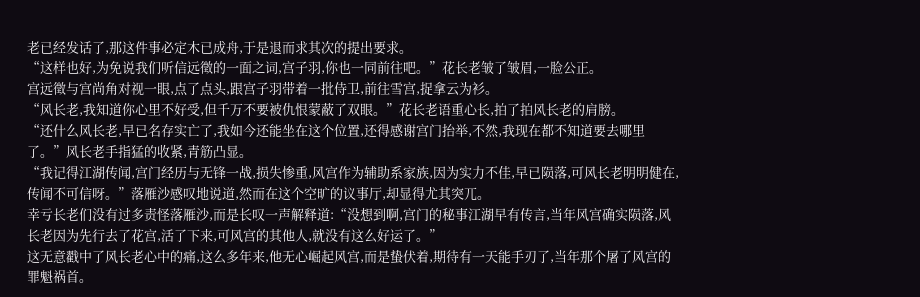老已经发话了,那这件事必定木已成舟,于是退而求其次的提出要求。
“这样也好,为免说我们听信远徵的一面之词,宫子羽,你也一同前往吧。”花长老皱了皱眉,一脸公正。
宫远徵与宫尚角对视一眼,点了点头,跟宫子羽带着一批侍卫,前往雪宫,捉拿云为衫。
“风长老,我知道你心里不好受,但千万不要被仇恨蒙蔽了双眼。”花长老语重心长,拍了拍风长老的肩膀。
“还什么风长老,早已名存实亡了,我如今还能坐在这个位置,还得感谢宫门抬举,不然,我现在都不知道要去哪里了。”风长老手指猛的收紧,青筋凸显。
“我记得江湖传闻,宫门经历与无锋一战,损失惨重,风宫作为辅助系家族,因为实力不佳,早已陨落,可风长老明明健在,传闻不可信呀。”落雁沙感叹地说道,然而在这个空旷的议事厅,却显得尤其突兀。
幸亏长老们没有过多责怪落雁沙,而是长叹一声解释道:“没想到啊,宫门的秘事江湖早有传言,当年风宫确实陨落,风长老因为先行去了花宫,活了下来,可风宫的其他人,就没有这么好运了。”
这无意戳中了风长老心中的痛,这么多年来,他无心崛起风宫,而是蛰伏着,期待有一天能手刃了,当年那个屠了风宫的罪魁祸首。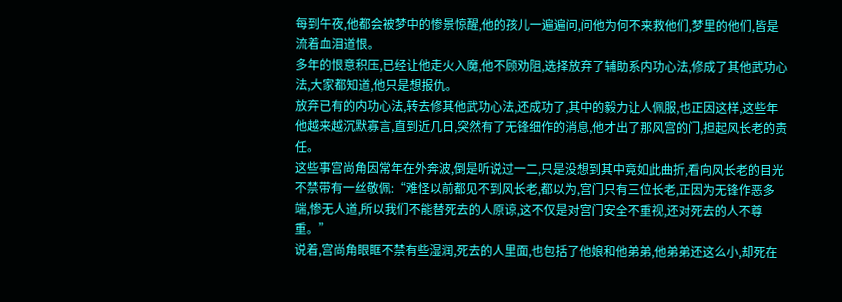每到午夜,他都会被梦中的惨景惊醒,他的孩儿一遍遍问,问他为何不来救他们,梦里的他们,皆是流着血泪道恨。
多年的恨意积压,已经让他走火入魔,他不顾劝阻,选择放弃了辅助系内功心法,修成了其他武功心法,大家都知道,他只是想报仇。
放弃已有的内功心法,转去修其他武功心法,还成功了,其中的毅力让人佩服,也正因这样,这些年他越来越沉默寡言,直到近几日,突然有了无锋细作的消息,他才出了那风宫的门,担起风长老的责任。
这些事宫尚角因常年在外奔波,倒是听说过一二,只是没想到其中竟如此曲折,看向风长老的目光不禁带有一丝敬佩:“难怪以前都见不到风长老,都以为,宫门只有三位长老,正因为无锋作恶多端,惨无人道,所以我们不能替死去的人原谅,这不仅是对宫门安全不重视,还对死去的人不尊重。”
说着,宫尚角眼眶不禁有些湿润,死去的人里面,也包括了他娘和他弟弟,他弟弟还这么小,却死在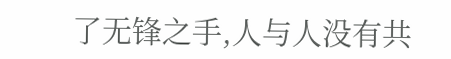了无锋之手,人与人没有共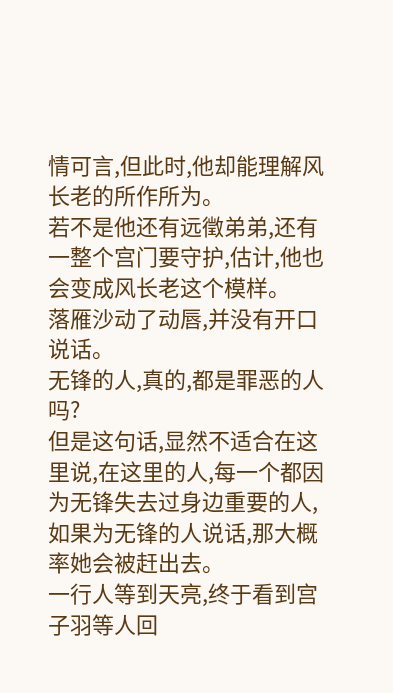情可言,但此时,他却能理解风长老的所作所为。
若不是他还有远徵弟弟,还有一整个宫门要守护,估计,他也会变成风长老这个模样。
落雁沙动了动唇,并没有开口说话。
无锋的人,真的,都是罪恶的人吗?
但是这句话,显然不适合在这里说,在这里的人,每一个都因为无锋失去过身边重要的人,如果为无锋的人说话,那大概率她会被赶出去。
一行人等到天亮,终于看到宫子羽等人回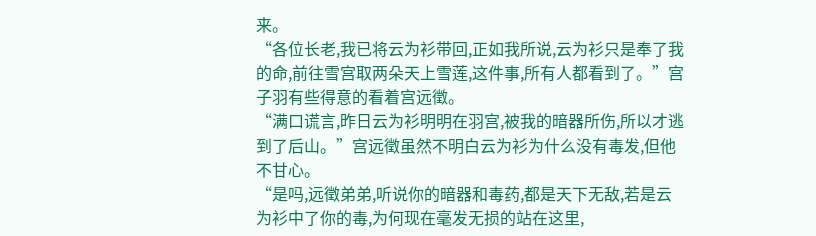来。
“各位长老,我已将云为衫带回,正如我所说,云为衫只是奉了我的命,前往雪宫取两朵天上雪莲,这件事,所有人都看到了。”宫子羽有些得意的看着宫远徵。
“满口谎言,昨日云为衫明明在羽宫,被我的暗器所伤,所以才逃到了后山。”宫远徵虽然不明白云为衫为什么没有毒发,但他不甘心。
“是吗,远徵弟弟,听说你的暗器和毒药,都是天下无敌,若是云为衫中了你的毒,为何现在毫发无损的站在这里,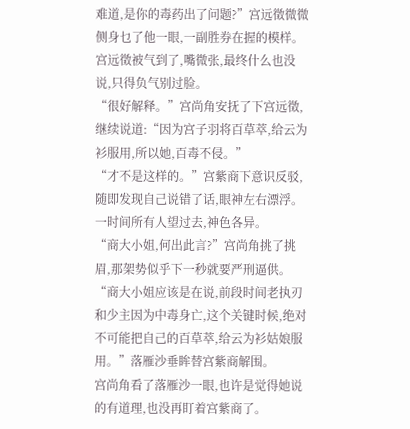难道,是你的毒药出了问题?”宫远徵微微侧身乜了他一眼,一副胜券在握的模样。
宫远徵被气到了,嘴微张,最终什么也没说,只得负气别过脸。
“很好解释。”宫尚角安抚了下宫远徵,继续说道:“因为宫子羽将百草萃,给云为衫服用,所以她,百毒不侵。”
“才不是这样的。”宫紫商下意识反驳,随即发现自己说错了话,眼神左右漂浮。
一时间所有人望过去,神色各异。
“商大小姐,何出此言?”宫尚角挑了挑眉,那架势似乎下一秒就要严刑逼供。
“商大小姐应该是在说,前段时间老执刃和少主因为中毒身亡,这个关键时候,绝对不可能把自己的百草萃,给云为衫姑娘服用。”落雁沙垂眸替宫紫商解围。
宫尚角看了落雁沙一眼,也许是觉得她说的有道理,也没再盯着宫紫商了。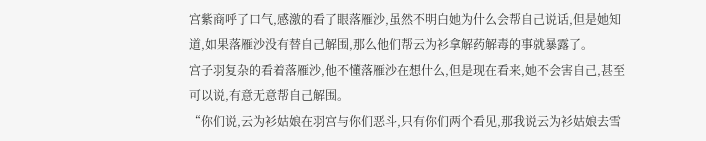宫紫商呼了口气,感激的看了眼落雁沙,虽然不明白她为什么会帮自己说话,但是她知道,如果落雁沙没有替自己解围,那么他们帮云为衫拿解药解毒的事就暴露了。
宫子羽复杂的看着落雁沙,他不懂落雁沙在想什么,但是现在看来,她不会害自己,甚至可以说,有意无意帮自己解围。
“你们说,云为衫姑娘在羽宫与你们恶斗,只有你们两个看见,那我说云为衫姑娘去雪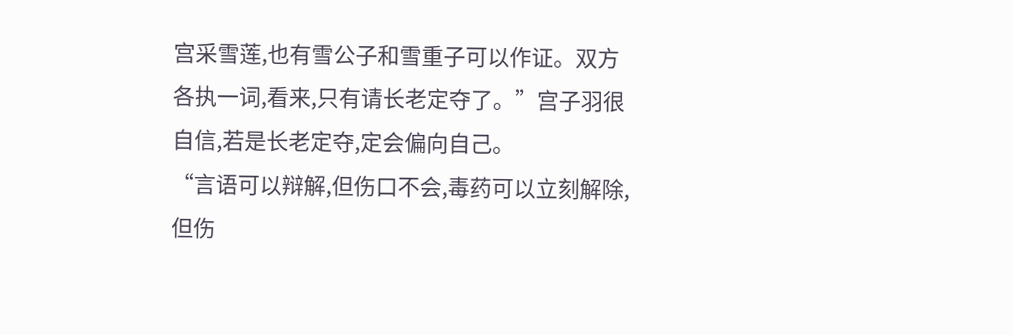宫采雪莲,也有雪公子和雪重子可以作证。双方各执一词,看来,只有请长老定夺了。”宫子羽很自信,若是长老定夺,定会偏向自己。
“言语可以辩解,但伤口不会,毒药可以立刻解除,但伤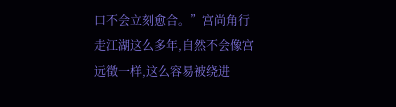口不会立刻愈合。”宫尚角行走江湖这么多年,自然不会像宫远徵一样,这么容易被绕进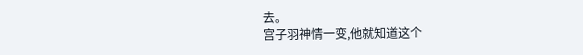去。
宫子羽神情一变,他就知道这个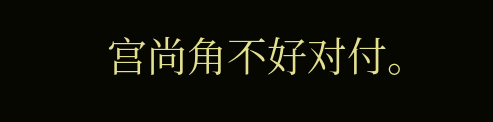宫尚角不好对付。